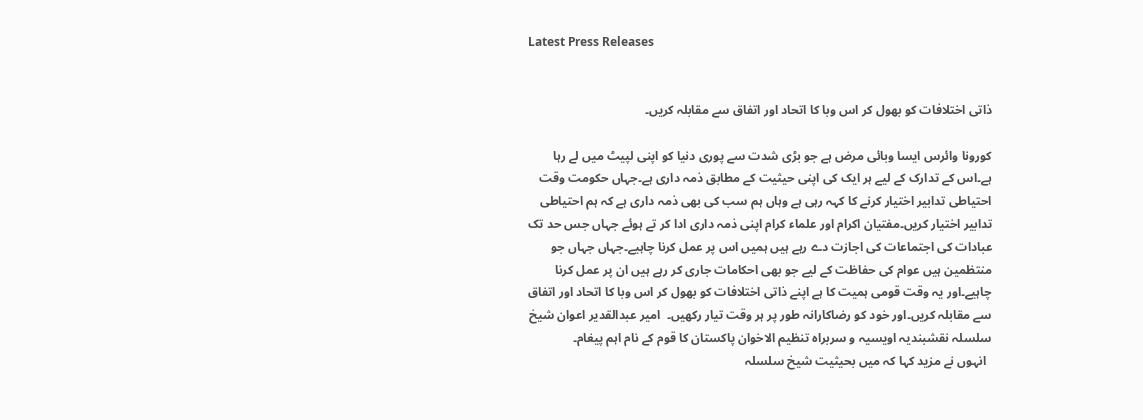Latest Press Releases


ذاتی اختلافات کو بھول کر اس وبا کا اتحاد اور اتفاق سے مقابلہ کریں۔

کورونا وائرس ایسا وبائی مرض ہے جو بڑی شدت سے پوری دنیا کو اپنی لپیٹ میں لے رہا ہے۔اس کے تدارک کے لیے ہر ایک کی اپنی حیثیت کے مطابق ذمہ داری ہے۔جہاں حکومت وقت احتیاطی تدابیر اختیار کرنے کا کہہ رہی ہے وہاں ہم سب کی بھی ذمہ داری ہے کہ ہم احتیاطی تدابیر اختیار کریں۔مفتیان اکرام اور علماء کرام اپنی ذمہ داری ادا کر تے ہوئے جہاں جس حد تک عبادات کی اجتماعات کی اجازت دے رہے ہیں ہمیں اس پر عمل کرنا چاہیے۔جہاں جہاں جو منتظمین ہیں عوام کی حفاظت کے لیے جو بھی احکامات جاری کر رہے ہیں ان پر عمل کرنا چاہیے۔اور یہ وقت قومی ہمیت کا ہے اپنے ذاتی اختلافات کو بھول کر اس وبا کا اتحاد اور اتفاق سے مقابلہ کریں۔اور خود کو رضاکارانہ طور پر ہر وقت تیار رکھیں۔  امیر عبدالقدیر اعوان شیخ سلسلہ نقشبندیہ اویسیہ و سربراہ تنظیم الاخوان پاکستان کا قوم کے نام اہم پیغام۔
  انہوں نے مزید کہا کہ میں بحیثیت شیخ سلسلہ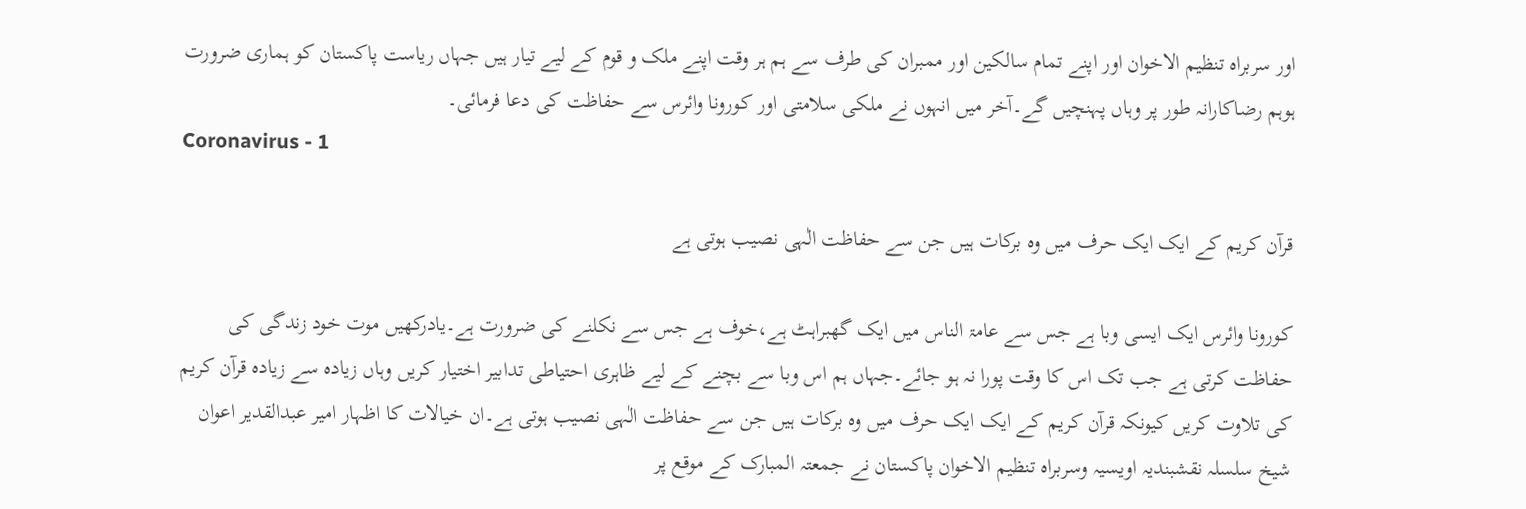اور سربراہ تنظیم الاخوان اور اپنے تمام سالکین اور ممبران کی طرف سے ہم ہر وقت اپنے ملک و قوم کے لیے تیار ہیں جہاں ریاست پاکستان کو ہماری ضرورت ہوہم رضاکارانہ طور پر وہاں پہنچیں گے۔آخر میں انہوں نے ملکی سلامتی اور کورونا وائرس سے حفاظت کی دعا فرمائی۔
Coronavirus - 1

قرآن کریم کے ایک ایک حرف میں وہ برکات ہیں جن سے حفاظت الٰہی نصیب ہوتی ہے

کورونا وائرس ایک ایسی وبا ہے جس سے عامۃ الناس میں ایک گھبراہٹ ہے،خوف ہے جس سے نکلنے کی ضرورت ہے۔یادرکھیں موت خود زندگی کی حفاظت کرتی ہے جب تک اس کا وقت پورا نہ ہو جائے۔جہاں ہم اس وبا سے بچنے کے لیے ظاہری احتیاطی تدابیر اختیار کریں وہاں زیادہ سے زیادہ قرآن کریم کی تلاوت کریں کیونکہ قرآن کریم کے ایک ایک حرف میں وہ برکات ہیں جن سے حفاظت الٰہی نصیب ہوتی ہے۔ان خیالات کا اظہار امیر عبدالقدیر اعوان شیخ سلسلہ نقشبندیہ اویسیہ وسربراہ تنظیم الاخوان پاکستان نے جمعتہ المبارک کے موقع پر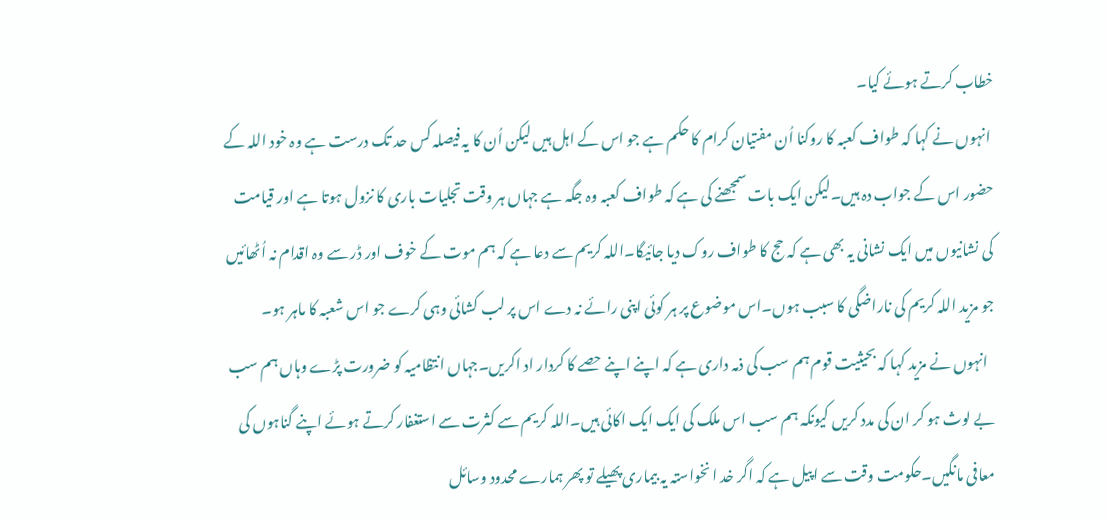خطاب کرتے ہوئے کیا۔
 انہوں نے کہا کہ طواف کعبہ کا روکنا اُن مفتیان کرام کا حکم ہے جو اس کے اہل ہیں لیکن اُن کا یہ فیصلہ کس حد تک درست ہے وہ خود اللہ کے حضور اس کے جواب دہ ہیں۔لیکن ایک بات سمجھنے کی ہے کہ طواف کعبہ وہ جگہ ہے جہاں ہر وقت تجلیات باری کا نزول ہوتا ہے اور قیامت کی نشانیوں میں ایک نشانی یہ بھی ہے کہ حج کا طواف روک دیا جائیگا۔اللہ کریم سے دعا ہے کہ ہم موت کے خوف اور ڈر سے وہ اقدام نہ اُٹھائیں جو مزید اللہ کریم کی ناراضگی کا سبب ہوں۔اس موضوع پر ہر کوئی اپنی رائے نہ دے اس پر لب کشائی وہی کرے جو اس شعبہ کا ماہر ہو۔
  انہوں نے مزید کہا کہ بحیثیت قوم ہم سب کی ذمہ داری ہے کہ اپنے اپنے حصے کا کردار اد اکریں۔جہاں انتظامیہ کو ضرورت پڑے وہاں ہم سب بے لوث ہو کر ان کی مدد کریں کیونکہ ہم سب اس ملک کی ایک ایک اکائی ہیں۔اللہ کریم سے کثرت سے استغفار کرتے ہوئے اپنے گناہوں کی معافی مانگیں۔حکومت وقت سے اپیل ہے کہ اگر خد ا نخواستہ یہ بیماری پھیلے تو پھر ہمارے محدود وسائل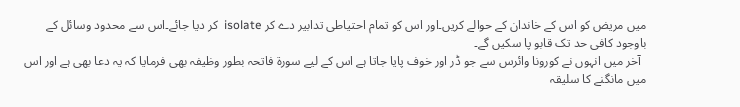میں مریض کو اس کے خاندان کے حوالے کریں۔اور اس کو تمام احتیاطی تدابیر دے کر isolate  کر دیا جائے۔اس سے محدود وسائل کے باوجود کافی حد تک قابو پا سکیں گے۔
  آخر میں انہوں نے کورونا وائرس سے جو ڈر اور خوف پایا جاتا ہے اس کے لیے سورۃ فاتحہ بطور وظیفہ بھی فرمایا کہ یہ دعا بھی ہے اور اس میں مانگنے کا سلیقہ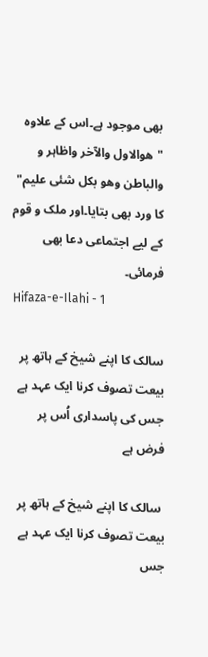بھی موجود ہے۔اس کے علاوہ  "ھوالاول والآخر واظاہر و والباطن وھو بکل شئی علیم"  کا ورد بھی بتایا۔اور ملک و قوم کے لیے اجتماعی دعا بھی فرمائی۔
Hifaza-e-Ilahi - 1

سالک کا اپنے شیخ کے ہاتھ پر بیعت تصوف کرنا ایک عہد ہے جس کی پاسداری اُس پر فرض ہے

 سالک کا اپنے شیخ کے ہاتھ پر بیعت تصوف کرنا ایک عہد ہے جس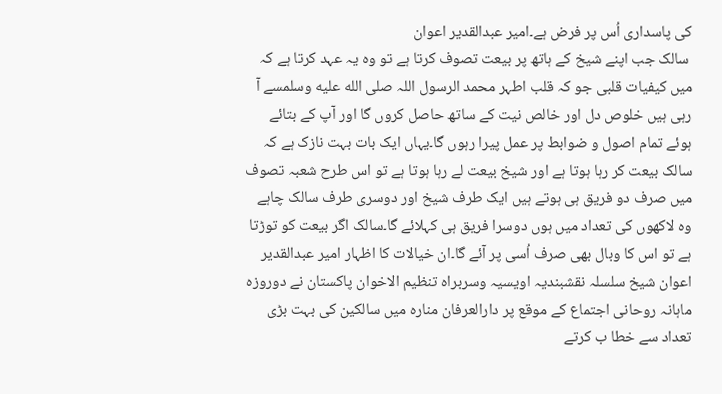کی پاسداری اُس پر فرض ہے۔امیر عبدالقدیر اعوان
 سالک جب اپنے شیخ کے ہاتھ پر بیعت تصوف کرتا ہے تو وہ یہ عہد کرتا ہے کہ میں کیفیات قلبی جو کہ قلب اطہر محمد الرسول اللہ صلى الله عليه وسلمسے آ رہی ہیں خلوص دل اور خالص نیت کے ساتھ حاصل کروں گا اور آپ کے بتائے ہوئے تمام اصول و ضوابط پر عمل پیرا رہوں گا۔یہاں ایک بات بہت نازک ہے کہ سالک بیعت کر رہا ہوتا ہے اور شیخ بیعت لے رہا ہوتا ہے تو اس طرح شعبہ تصوف میں صرف دو فریق ہی ہوتے ہیں ایک طرف شیخ اور دوسری طرف سالک چاہے وہ لاکھوں کی تعداد میں ہوں دوسرا فریق ہی کہلائے گا۔سالک اگر بیعت کو توڑتا ہے تو اس کا وبال بھی صرف اُسی پر آئے گا۔ان خیالات کا اظہار امیر عبدالقدیر اعوان شیخ سلسلہ نقشبندیہ اویسیہ وسربراہ تنظیم الاخوان پاکستان نے دوروزہ ماہانہ روحانی اجتماع کے موقع پر دارالعرفان منارہ میں سالکین کی بہت بڑی تعداد سے خطا ب کرتے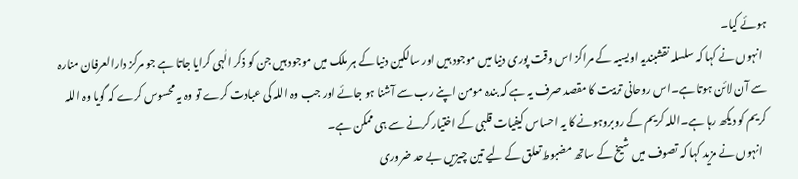ہوئے کیا۔
  انہوں نے کہا کہ سلسلہ نقشبندیہ اویسیہ کے مراکز اس وقت پوری دنیا میں موجود ہیں اور سالکین دنیا کے ہر ملک میں موجود ہیں جن کو ذکر الٰہی کرایا جاتا ہے جو مرکز دارالعرفان منارہ سے آن لائن ہوتا ہے۔اس روحانی تربیت کا مقصد صرف یہ ہے کہ بندہ مومن اپنے رب سے آشنا ہو جائے اور جب وہ اللہ کی عبادت کرے تو وہ یہ محسوس کرے کہ گویا وہ اللہ کریم کو دیکھ رہا ہے۔اللہ کریم کے روبروہونے کا یہ احساس کیفیات قلبی کے اختیار کرنے سے ہی ممکن ہے۔
  انہوں نے مزید کہا کہ تصوف میں شیخ کے ساتھ مضبوط تعلق کے لیے تین چیزیں بے حد ضروری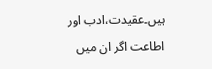ہیں۔عقیدت،ادب اور اطاعت اگر ان میں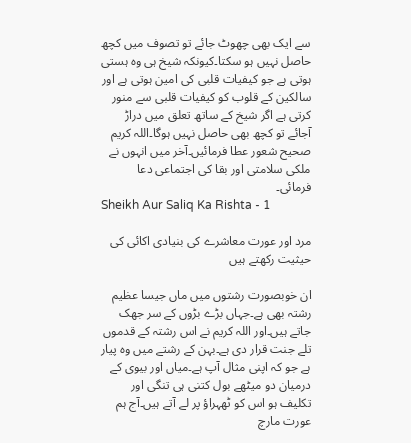سے ایک بھی چھوٹ جائے تو تصوف میں کچھ حاصل نہیں ہو سکتا۔کیونکہ شیخ ہی وہ ہستی ہوتی ہے جو کیفیات قلبی کی امین ہوتی ہے اور سالکین کے قلوب کو کیفیات قلبی سے منور کرتی ہے اگر شیخ کے ساتھ تعلق میں دراڑ آجائے تو کچھ بھی حاصل نہیں ہوگا۔اللہ کریم صحیح شعور عطا فرمائیں۔آخر میں انہوں نے ملکی سلامتی اور بقا کی اجتماعی دعا فرمائی۔
Sheikh Aur Saliq Ka Rishta - 1

مرد اور عورت معاشرے کی بنیادی اکائی کی حیثیت رکھتے ہیں

ان خوبصورت رشتوں میں ماں جیسا عظیم رشتہ بھی ہے۔جہاں بڑے بڑوں کے سر جھک جاتے ہیں۔اور اللہ کریم نے اس رشتہ کے قدموں تلے جنت قرار دی ہے۔بہن کے رشتے میں وہ پیار ہے جو کہ اپنی مثال آپ ہے۔میاں اور بیوی کے درمیان دو میٹھے بول کتنی ہی تنگی اور تکلیف ہو اس کو ٹھہراؤ پر لے آتے ہیں۔آج ہم عورت مارچ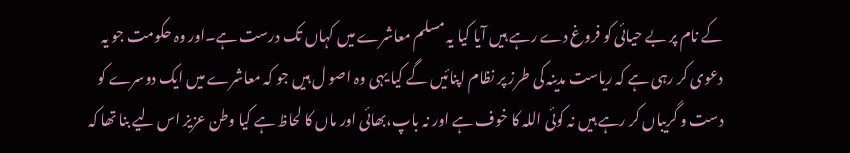کے نام پر بے حیائی کو فروغ دے رہے ہیں آیا کیا یہ مسلم معاشرے میں کہاں تک درست ہے۔اور وہ حکومت جو یہ دعوی کر رہی ہے کہ ریاست مدینہ کی طرز پر نظام اپنائیں گے کیا یہی وہ اصو ل ہیں جو کہ معاشرے میں ایک دوسرے کو دست و گریباں کر رہے ہیں نہ کوئی اللہ کا خوف ہے اور نہ باپ،بھائی اور ماں کا لحاظ ہے کیا وطن عزیز اس لیے بنا تھا کہ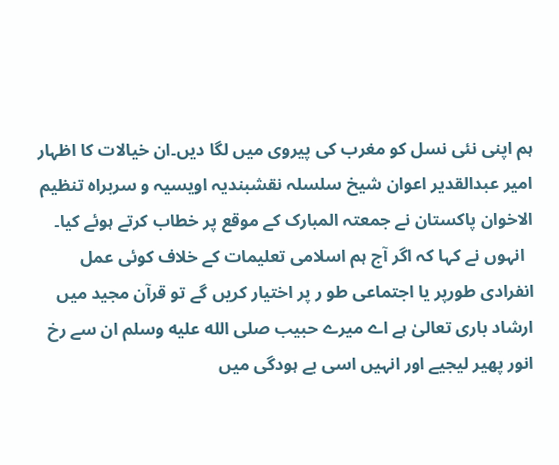ہم اپنی نئی نسل کو مغرب کی پیروی میں لگا دیں۔ان خیالات کا اظہار امیر عبدالقدیر اعوان شیخ سلسلہ نقشبندیہ اویسیہ و سربراہ تنظیم الاخوان پاکستان نے جمعتہ المبارک کے موقع پر خطاب کرتے ہوئے کیا۔
  انہوں نے کہا کہ اگر آج ہم اسلامی تعلیمات کے خلاف کوئی عمل انفرادی طورپر یا اجتماعی طو ر پر اختیار کریں گے تو قرآن مجید میں ارشاد باری تعالیٰ ہے اے میرے حبیب صلى الله عليه وسلم ان سے رخ انور پھیر لیجیے اور انہیں اسی بے ہودگی میں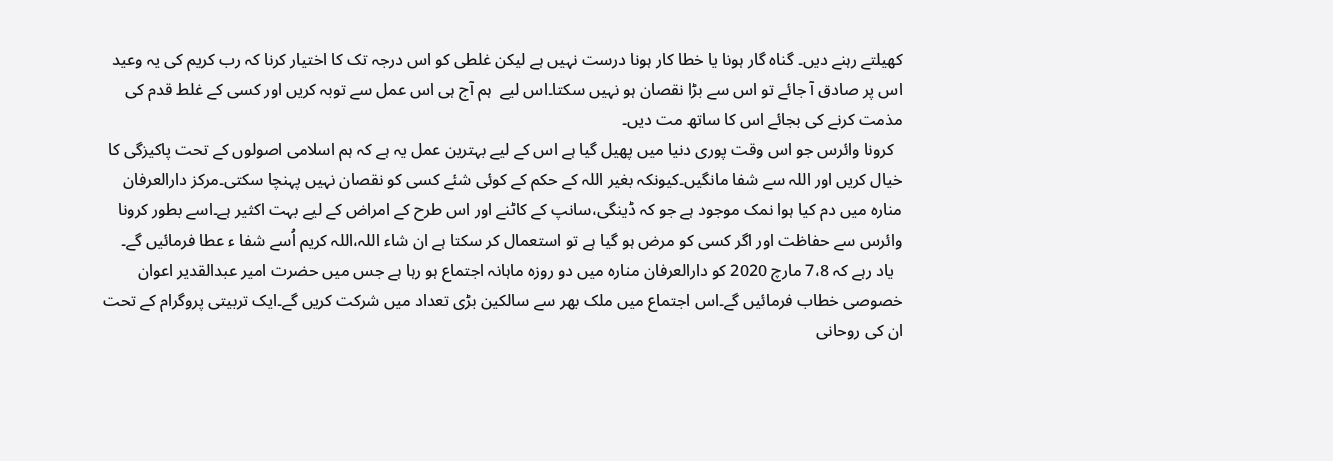کھیلتے رہنے دیں۔ گناہ گار ہونا یا خطا کار ہونا درست نہیں ہے لیکن غلطی کو اس درجہ تک کا اختیار کرنا کہ رب کریم کی یہ وعید اس پر صادق آ جائے تو اس سے بڑا نقصان ہو نہیں سکتا۔اس لیے  ہم آج ہی اس عمل سے توبہ کریں اور کسی کے غلط قدم کی مذمت کرنے کی بجائے اس کا ساتھ مت دیں۔
  کرونا وائرس جو اس وقت پوری دنیا میں پھیل گیا ہے اس کے لیے بہترین عمل یہ ہے کہ ہم اسلامی اصولوں کے تحت پاکیزگی کا خیال کریں اور اللہ سے شفا مانگیں۔کیونکہ بغیر اللہ کے حکم کے کوئی شئے کسی کو نقصان نہیں پہنچا سکتی۔مرکز دارالعرفان منارہ میں دم کیا ہوا نمک موجود ہے جو کہ ڈینگی،سانپ کے کاٹنے اور اس طرح کے امراض کے لیے بہت اکثیر ہے۔اسے بطور کرونا وائرس سے حفاظت اور اگر کسی کو مرض ہو گیا ہے تو استعمال کر سکتا ہے ان شاء اللہ،اللہ کریم اُسے شفا ء عطا فرمائیں گے۔
  یاد رہے کہ 7،8 مارچ 2020 کو دارالعرفان منارہ میں دو روزہ ماہانہ اجتماع ہو رہا ہے جس میں حضرت امیر عبدالقدیر اعوان خصوصی خطاب فرمائیں گے۔اس اجتماع میں ملک بھر سے سالکین بڑی تعداد میں شرکت کریں گے۔ایک تربیتی پروگرام کے تحت ان کی روحانی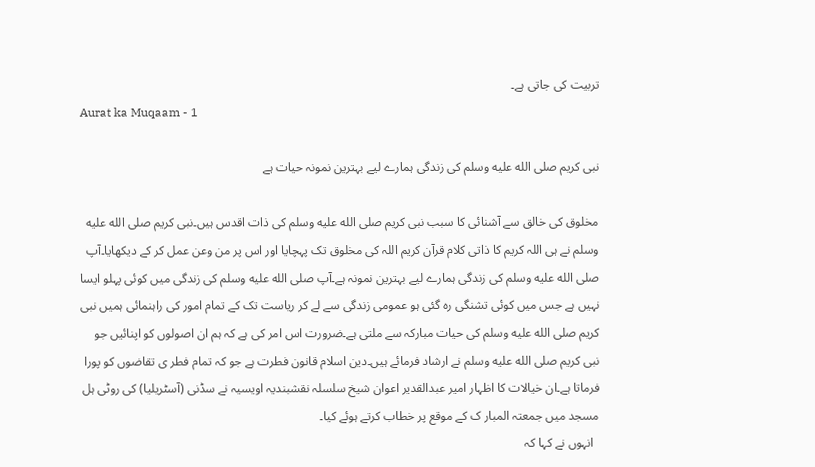تربیت کی جاتی ہے۔
Aurat ka Muqaam - 1

نبی کریم صلى الله عليه وسلم کی زندگی ہمارے لیے بہترین نمونہ حیات ہے

مخلوق کی خالق سے آشنائی کا سبب نبی کریم صلى الله عليه وسلم کی ذات اقدس ہیں۔نبی کریم صلى الله عليه وسلم نے ہی اللہ کریم کا ذاتی کلام قرآن کریم اللہ کی مخلوق تک پہچایا اور اس پر من وعن عمل کر کے دیکھایا۔آپ صلى الله عليه وسلم کی زندگی ہمارے لیے بہترین نمونہ ہے۔آپ صلى الله عليه وسلم کی زندگی میں کوئی پہلو ایسا نہیں ہے جس میں کوئی تشنگی رہ گئی ہو عمومی زندگی سے لے کر ریاست تک کے تمام امور کی راہنمائی ہمیں نبی کریم صلى الله عليه وسلم کی حیات مبارکہ سے ملتی ہے۔ضرورت اس امر کی ہے کہ ہم ان اصولوں کو اپنائیں جو نبی کریم صلى الله عليه وسلم نے ارشاد فرمائے ہیں۔دین اسلام قانون فطرت ہے جو کہ تمام فطر ی تقاضوں کو پورا فرماتا ہے۔ان خیالات کا اظہار امیر عبدالقدیر اعوان شیخ سلسلہ نقشبندیہ اویسیہ نے سڈنی (آسٹریلیا) کی روٹی ہل مسجد میں جمعتہ المبار ک کے موقع پر خطاب کرتے ہوئے کیا۔
  انہوں نے کہا کہ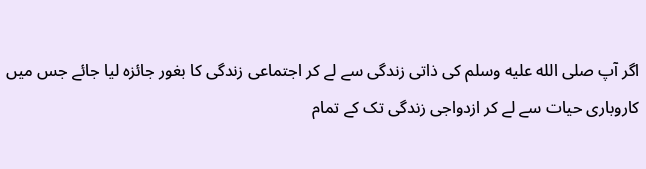اگر آپ صلى الله عليه وسلم کی ذاتی زندگی سے لے کر اجتماعی زندگی کا بغور جائزہ لیا جائے جس میں کاروباری حیات سے لے کر ازدواجی زندگی تک کے تمام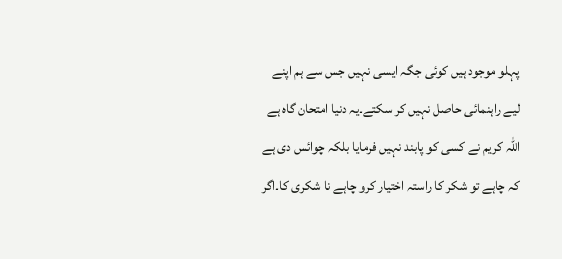پہلو موجود ہیں کوئی جگہ ایسی نہیں جس سے ہم اپنے لیے راہنمائی حاصل نہیں کر سکتے۔یہ دنیا امتحان گاہ ہے اللہ کریم نے کسی کو پابند نہیں فرمایا بلکہ چوائس دی ہے کہ چاہے تو شکر کا راستہ اختیار کرو چاہے نا شکری کا۔اگر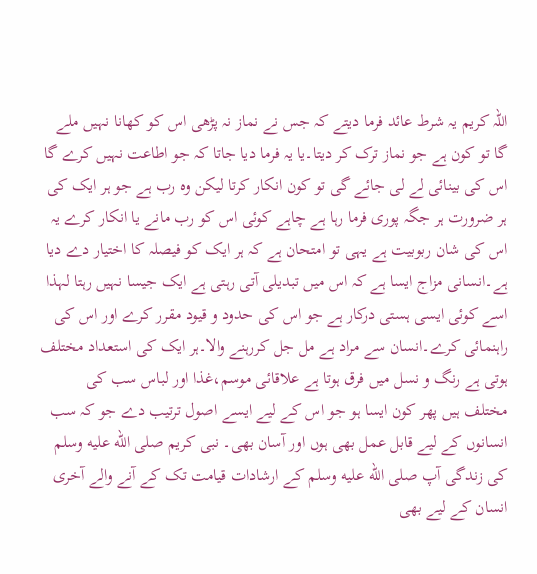اللہ کریم یہ شرط عائد فرما دیتے کہ جس نے نماز نہ پڑھی اس کو کھانا نہیں ملے گا تو کون ہے جو نماز ترک کر دیتا۔یا یہ فرما دیا جاتا کہ جو اطاعت نہیں کرے گا اس کی بینائی لے لی جائے گی تو کون انکار کرتا لیکن وہ رب ہے جو ہر ایک کی ہر ضرورت ہر جگہ پوری فرما رہا ہے چاہے کوئی اس کو رب مانے یا انکار کرے یہ اس کی شان ربوبیت ہے یہی تو امتحان ہے کہ ہر ایک کو فیصلہ کا اختیار دے دیا ہے۔انسانی مزاج ایسا ہے کہ اس میں تبدیلی آتی رہتی ہے ایک جیسا نہیں رہتا لہذا اسے کوئی ایسی ہستی درکار ہے جو اس کی حدود و قیود مقرر کرے اور اس کی راہنمائی کرے۔انسان سے مراد ہے مل جل کررہنے والا۔ہر ایک کی استعداد مختلف ہوتی ہے رنگ و نسل میں فرق ہوتا ہے علاقائی موسم،غذا اور لباس سب کی مختلف ہیں پھر کون ایسا ہو جو اس کے لیے ایسے اصول ترتیب دے جو کہ سب انسانوں کے لیے قابل عمل بھی ہوں اور آسان بھی۔ نبی کریم صلى الله عليه وسلم کی زندگی آپ صلى الله عليه وسلم کے ارشادات قیامت تک کے آنے والے آخری انسان کے لیے بھی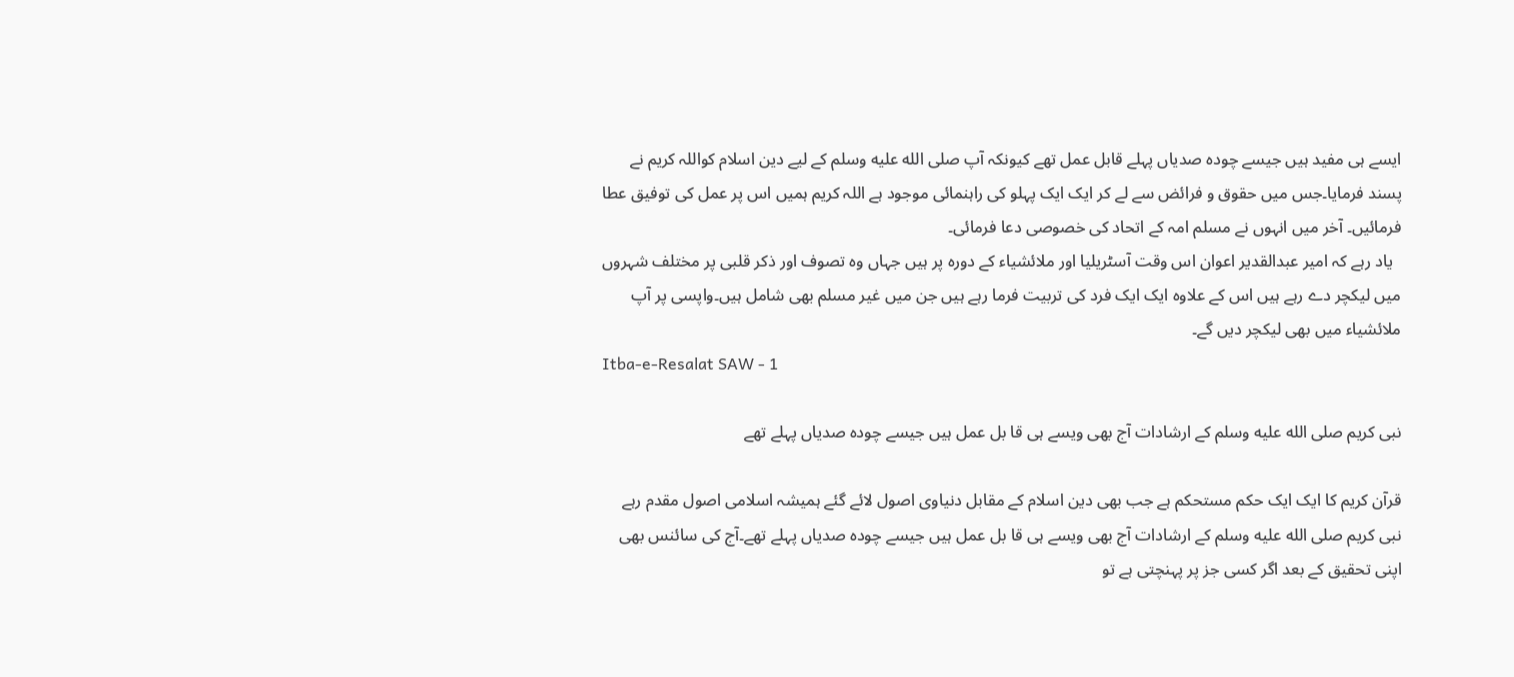ایسے ہی مفید ہیں جیسے چودہ صدیاں پہلے قابل عمل تھے کیونکہ آپ صلى الله عليه وسلم کے لیے دین اسلام کواللہ کریم نے پسند فرمایا۔جس میں حقوق و فرائض سے لے کر ایک ایک پہلو کی راہنمائی موجود ہے اللہ کریم ہمیں اس پر عمل کی توفیق عطا فرمائیں۔ آخر میں انہوں نے مسلم امہ کے اتحاد کی خصوصی دعا فرمائی۔
  یاد رہے کہ امیر عبدالقدیر اعوان اس وقت آسٹریلیا اور ملائشیاء کے دورہ پر ہیں جہاں وہ تصوف اور ذکر قلبی پر مختلف شہروں میں لیکچر دے رہے ہیں اس کے علاوہ ایک ایک فرد کی تربیت فرما رہے ہیں جن میں غیر مسلم بھی شامل ہیں۔واپسی پر آپ ملائشیاء میں بھی لیکچر دیں گے۔
Itba-e-Resalat SAW - 1

نبی کریم صلى الله عليه وسلم کے ارشادات آج بھی ویسے ہی قا بل عمل ہیں جیسے چودہ صدیاں پہلے تھے

قرآن کریم کا ایک ایک حکم مستحکم ہے جب بھی دین اسلام کے مقابل دنیاوی اصول لائے گئے ہمیشہ اسلامی اصول مقدم رہے  نبی کریم صلى الله عليه وسلم کے ارشادات آج بھی ویسے ہی قا بل عمل ہیں جیسے چودہ صدیاں پہلے تھے۔آج کی سائنس بھی اپنی تحقیق کے بعد اگر کسی جز پر پہنچتی ہے تو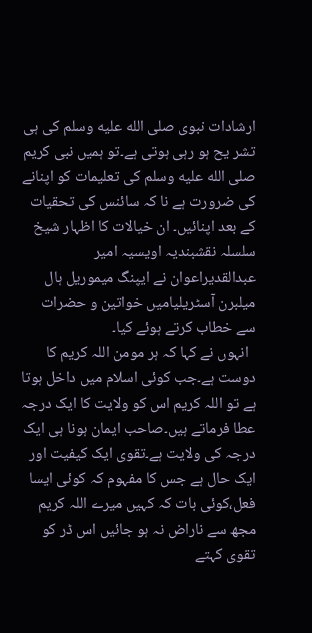ارشادات نبوی صلى الله عليه وسلم کی ہی تشر یح ہو رہی ہوتی ہے۔تو ہمیں نبی کریم صلى الله عليه وسلم کی تعلیمات کو اپنانے کی ضرورت ہے نا کہ سائنس کی تحقیات کے بعد اپنائیں۔ ان خیالات کا اظہار شیخ سلسلہ نقشبندیہ اویسیہ امیر عبدالقدیراعوان نے ایپنگ میموریل ہال میلبرن آسٹریلیامیں خواتین و حضرات سے خطاب کرتے ہوئے کیا۔
  انہوں نے کہا کہ ہر مومن اللہ کریم کا دوست ہے۔جب کوئی اسلام میں داخل ہوتا ہے تو اللہ کریم اس کو ولایت کا ایک درجہ عطا فرماتے ہیں۔صاحب ایمان ہونا ہی ایک درجہ کی ولایت ہے۔تقوی ایک کیفیت اور ایک حال ہے جس کا مفہوم کہ کوئی ایسا فعل،کوئی بات کہ کہیں میرے اللہ کریم مجھ سے ناراض نہ ہو جائیں اس ڈر کو تقوی کہتے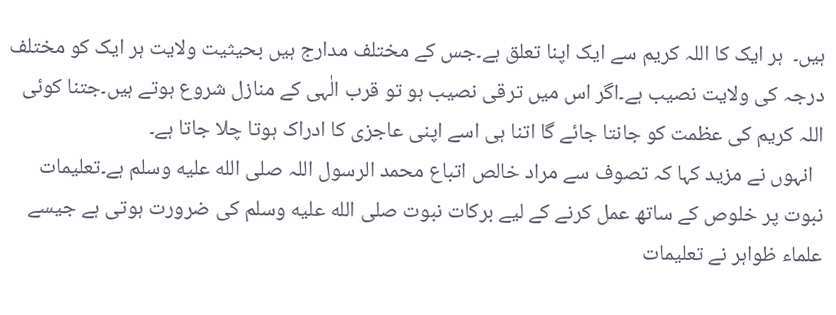ہیں۔  ہر ایک کا اللہ کریم سے ایک اپنا تعلق ہے۔جس کے مختلف مدارج ہیں بحیثیت ولایت ہر ایک کو مختلف درجہ کی ولایت نصیب ہے۔اگر اس میں ترقی نصیب ہو تو قرب الٰہی کے منازل شروع ہوتے ہیں۔جتنا کوئی اللہ کریم کی عظمت کو جانتا جائے گا اتنا ہی اسے اپنی عاجزی کا ادراک ہوتا چلا جاتا ہے۔
  انہوں نے مزید کہا کہ تصوف سے مراد خالص اتباع محمد الرسول اللہ صلى الله عليه وسلم ہے۔تعلیمات نبوت پر خلوص کے ساتھ عمل کرنے کے لیے برکات نبوت صلى الله عليه وسلم کی ضرورت ہوتی ہے جیسے علماء ظواہر نے تعلیمات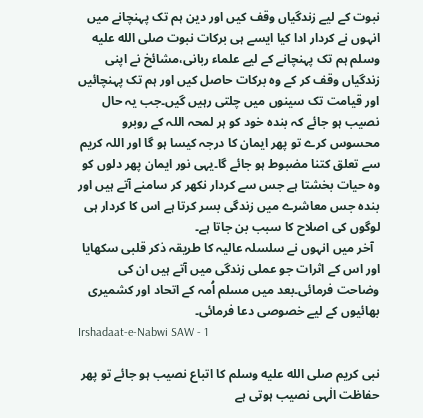نبوت کے لیے زندگیاں وقف کیں اور دین ہم تک پہنچانے میں انہوں نے کردار ادا کیا ایسے ہی برکات نبوت صلى الله عليه وسلم ہم تک پہنچانے کے لیے علماء ربانی،مشائخ نے اپنی زندگیاں وقف کر کے وہ برکات حاصل کیں اور ہم تک پہنچائیں اور قیامت تک سینوں میں چلتی رہیں گیں۔جب یہ حال نصیب ہو جائے کہ بندہ خود کو ہر لمحہ اللہ کے روبرو محسوس کرے تو پھر ایمان کا درجہ کیسا ہو گا اور اللہ کریم سے تعلق کتنا مضبوط ہو جائے گا۔یہی نور ایمان پھر دلوں کو وہ حیات بخشتا ہے جس سے کردار نکھر کر سامنے آتے ہیں اور بندہ جس معاشرے میں زندگی بسر کرتا ہے اس کا کردار ہی لوگوں کی اصلاح کا سبب بن جاتا ہے۔
  آخر میں انہوں نے سلسلہ عالیہ کا طریقہ ذکر قلبی سکھایا اور اس کے اثرات جو عملی زندگی میں آتے ہیں ان کی وضاحت فرمائی۔بعد میں مسلم اُمہ کے اتحاد اور کشمیری بھائیوں کے لیے خصوصی دعا فرمائی۔
Irshadaat-e-Nabwi SAW - 1

نبی کریم صلى الله عليه وسلم کا اتباع نصیب ہو جائے تو پھر حفاظت الٰہی نصیب ہوتی ہے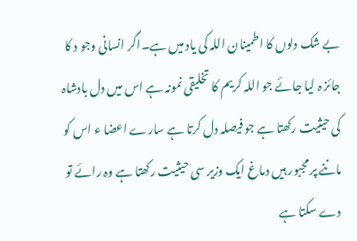بے شک دلوں کا اطمینان اللہ کی یاد میں ہے۔اگر انسانی وجو د کا جائز ہ لیا جائے جو اللہ کریم کا تخلیقی نمونہ ہے اس میں دل بادشاہ کی حیثیت رکھتا ہے جو فیصلہ دل کرتا ہے سارے اعضا ء اس کو ماننے پر مجبور ہیں دماغ ایک وزیر سی حیثیت رکھتا ہے وہ رائے تو دے سکتا ہے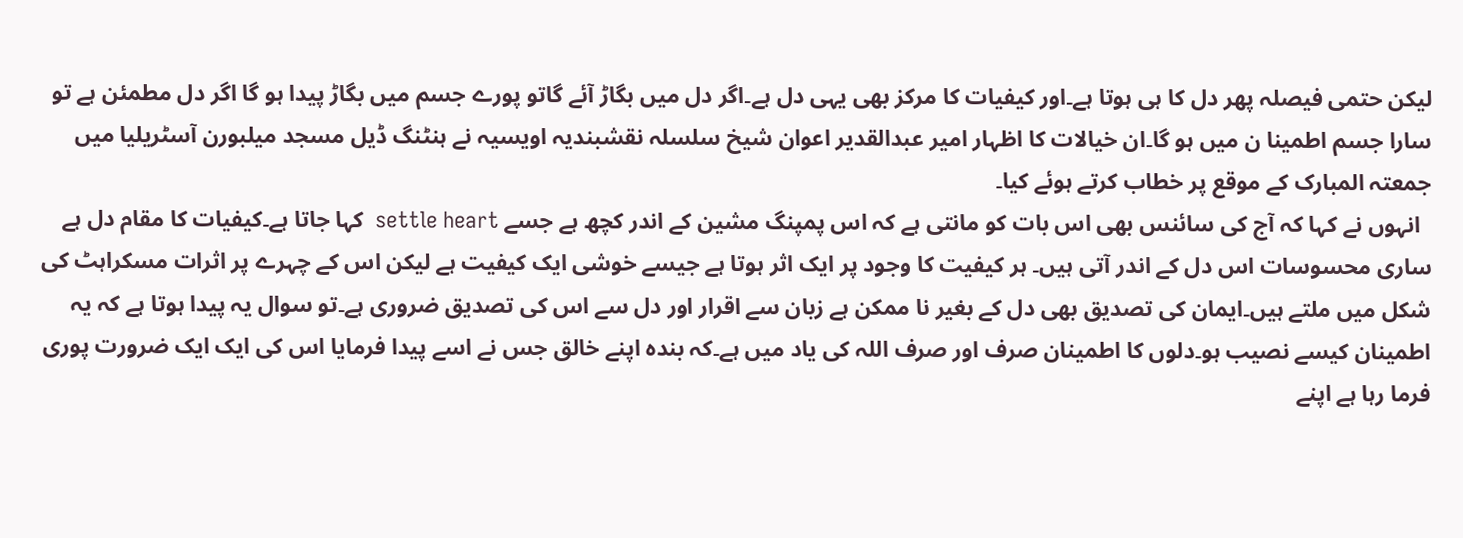لیکن حتمی فیصلہ پھر دل کا ہی ہوتا ہے۔اور کیفیات کا مرکز بھی یہی دل ہے۔اگر دل میں بگاڑ آئے گاتو پورے جسم میں بگاڑ پیدا ہو گا اگر دل مطمئن ہے تو سارا جسم اطمینا ن میں ہو گا۔ان خیالات کا اظہار امیر عبدالقدیر اعوان شیخ سلسلہ نقشبندیہ اویسیہ نے ہنٹنگ ڈیل مسجد میلبورن آسٹریلیا میں جمعتہ المبارک کے موقع پر خطاب کرتے ہوئے کیا۔
  انہوں نے کہا کہ آج کی سائنس بھی اس بات کو مانتی ہے کہ اس پمپنگ مشین کے اندر کچھ ہے جسے settle heart  کہا جاتا ہے۔کیفیات کا مقام دل ہے ساری محسوسات اس دل کے اندر آتی ہیں۔ ہر کیفیت کا وجود پر ایک اثر ہوتا ہے جیسے خوشی ایک کیفیت ہے لیکن اس کے چہرے پر اثرات مسکراہٹ کی شکل میں ملتے ہیں۔ایمان کی تصدیق بھی دل کے بغیر نا ممکن ہے زبان سے اقرار اور دل سے اس کی تصدیق ضروری ہے۔تو سوال یہ پیدا ہوتا ہے کہ یہ اطمینان کیسے نصیب ہو۔دلوں کا اطمینان صرف اور صرف اللہ کی یاد میں ہے۔کہ بندہ اپنے خالق جس نے اسے پیدا فرمایا اس کی ایک ایک ضرورت پوری فرما رہا ہے اپنے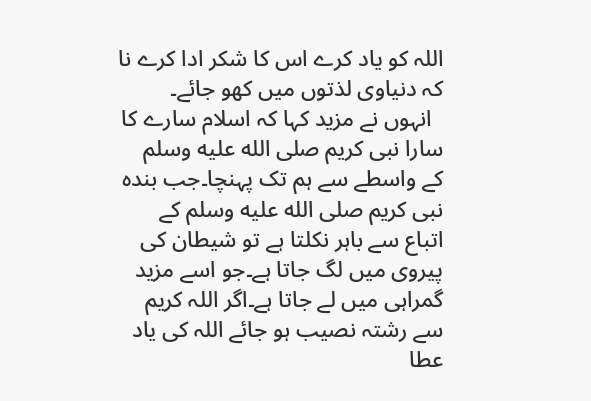اللہ کو یاد کرے اس کا شکر ادا کرے نا کہ دنیاوی لذتوں میں کھو جائے۔
  انہوں نے مزید کہا کہ اسلام سارے کا سارا نبی کریم صلى الله عليه وسلم کے واسطے سے ہم تک پہنچا۔جب بندہ نبی کریم صلى الله عليه وسلم کے اتباع سے باہر نکلتا ہے تو شیطان کی پیروی میں لگ جاتا ہے۔جو اسے مزید گمراہی میں لے جاتا ہے۔اگر اللہ کریم سے رشتہ نصیب ہو جائے اللہ کی یاد عطا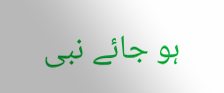ہو جائے نبی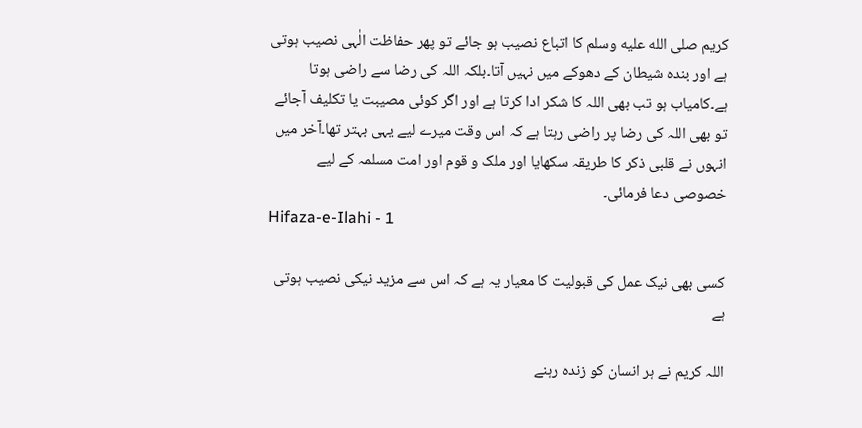کریم صلى الله عليه وسلم کا اتباع نصیب ہو جائے تو پھر حفاظت الٰہی نصیب ہوتی ہے اور بندہ شیطان کے دھوکے میں نہیں آتا۔بلکہ اللہ کی رضا سے راضی ہوتا ہے۔کامیاب ہو تب بھی اللہ کا شکر ادا کرتا ہے اور اگر کوئی مصیبت یا تکلیف آجائے تو بھی اللہ کی رضا پر راضی رہتا ہے کہ اس وقت میرے لیے یہی بہتر تھا۔آخر میں انہوں نے قلبی ذکر کا طریقہ سکھایا اور ملک و قوم اور امت مسلمہ کے لیے خصوصی دعا فرمائی۔
Hifaza-e-Ilahi - 1

کسی بھی نیک عمل کی قبولیت کا معیار یہ ہے کہ اس سے مزید نیکی نصیب ہوتی ہے

اللہ کریم نے ہر انسان کو زندہ رہنے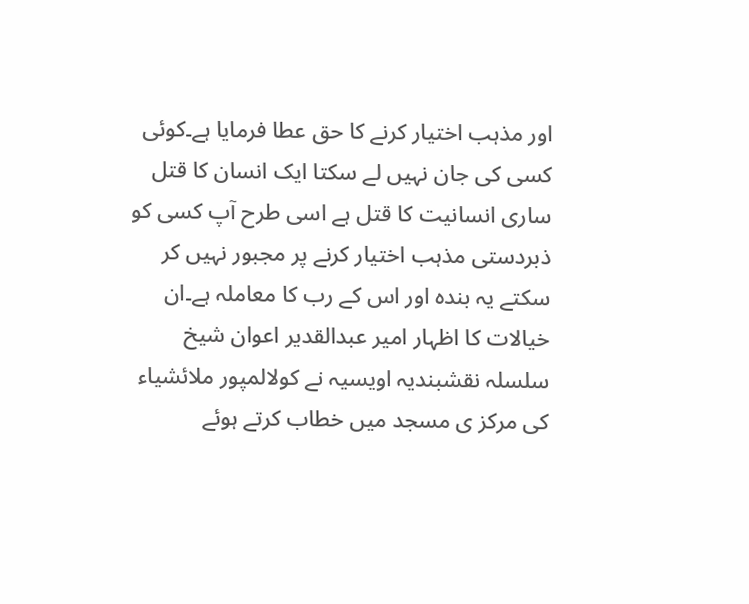اور مذہب اختیار کرنے کا حق عطا فرمایا ہے۔کوئی کسی کی جان نہیں لے سکتا ایک انسان کا قتل ساری انسانیت کا قتل ہے اسی طرح آپ کسی کو ذبردستی مذہب اختیار کرنے پر مجبور نہیں کر سکتے یہ بندہ اور اس کے رب کا معاملہ ہے۔ان خیالات کا اظہار امیر عبدالقدیر اعوان شیخ سلسلہ نقشبندیہ اویسیہ نے کولالمپور ملائشیاء کی مرکز ی مسجد میں خطاب کرتے ہوئے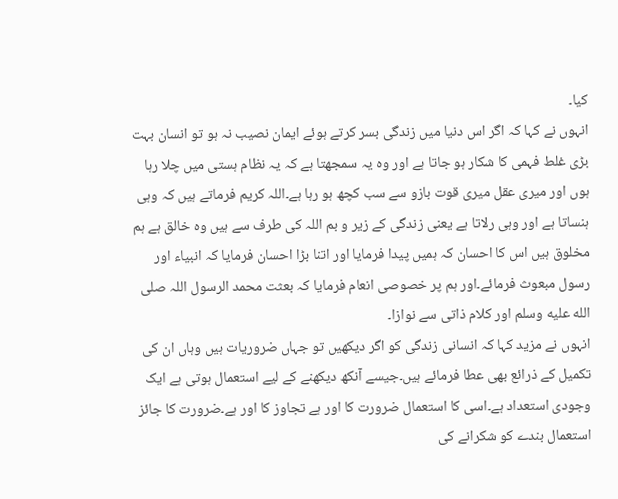کیا۔
انہوں نے کہا کہ اگر اس دنیا میں زندگی بسر کرتے ہوئے ایمان نصیب نہ ہو تو انسان بہت بڑی غلط فہمی کا شکار ہو جاتا ہے اور وہ یہ سمجھتا ہے کہ یہ نظام ہستی میں چلا رہا ہوں اور میری عقل میری قوت بازو سے سب کچھ ہو رہا ہے۔اللہ کریم فرماتے ہیں کہ وہی ہنساتا ہے اور وہی رلاتا ہے یعنی زندگی کے زیر و بم اللہ کی طرف سے ہیں وہ خالق ہے ہم مخلوق ہیں اس کا احسان کہ ہمیں پیدا فرمایا اور اتنا بڑا احسان فرمایا کہ انبیاء اور رسول مبعوث فرمائے۔اور ہم پر خصوصی انعام فرمایا کہ بعثت محمد الرسول اللہ صلى الله عليه وسلم اور کلام ذاتی سے نوازا۔
انہوں نے مزید کہا کہ انسانی زندگی کو اگر دیکھیں تو جہاں ضروریات ہیں وہاں ان کی تکمیل کے ذرائع بھی عطا فرمائے ہیں۔جیسے آنکھ دیکھنے کے لیے استعمال ہوتی ہے ایک وجودی استعداد ہے۔اسی کا استعمال ضرورت کا اور ہے تجاوز کا اور ہے۔ضرورت کا جائز استعمال بندے کو شکرانے کی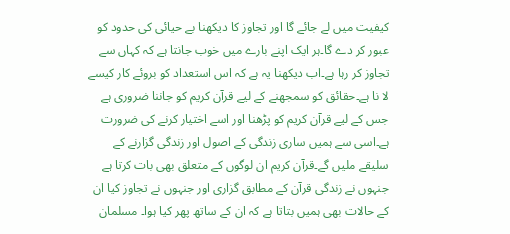کیفیت میں لے جائے گا اور تجاوز کا دیکھنا بے حیائی کی حدود کو عبور کر دے گا۔ہر ایک اپنے بارے میں خوب جانتا ہے کہ کہاں سے تجاوز کر رہا ہے۔اب دیکھنا یہ ہے کہ اس استعداد کو بروئے کار کیسے لا نا ہے۔حقائق کو سمجھنے کے لیے قرآن کریم کو جاننا ضروری ہے جس کے لیے قرآن کریم کو پڑھنا اور اسے اختیار کرنے کی ضرورت ہے۔اسی سے ہمیں ساری زندگی کے اصول اور زندگی گزارنے کے سلیقے ملیں گے۔قرآن کریم ان لوگوں کے متعلق بھی بات کرتا ہے جنہوں نے زندگی قرآن کے مطابق گزاری اور جنہوں نے تجاوز کیا ان کے حالات بھی ہمیں بتاتا ہے کہ ان کے ساتھ پھر کیا ہوا۔ مسلمان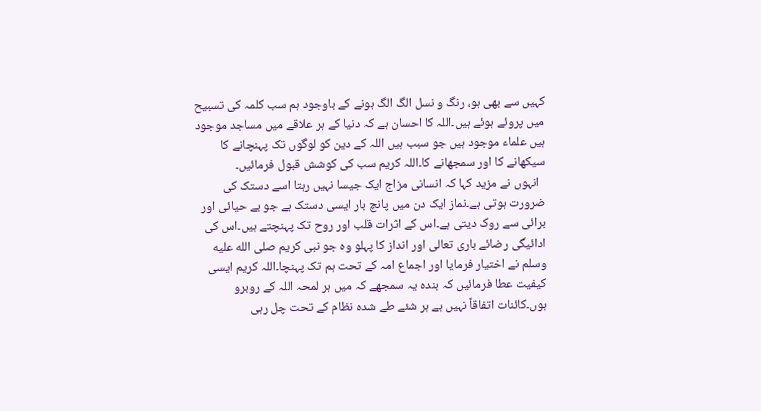کہیں سے بھی ہو، رنگ و نسل الگ الگ ہونے کے باوجود ہم سب کلمہ کی تسبیح میں پروئے ہوئے ہیں۔اللہ کا احسان ہے کہ دنیا کے ہر علاقے میں مساجد موجود ہیں علماء موجود ہیں جو سبب ہیں اللہ کے دین کو لوگوں تک پہنچانے کا سیکھانے کا اور سمجھانے کا۔اللہ کریم سب کی کوشش قبول فرمائیں۔
  انہوں نے مزید کہا کہ انسانی مزاج ایک جیسا نہیں رہتا اسے دستک کی ضرورت ہوتی ہے۔نماز ایک دن میں پانچ بار ایسی دستک ہے جو بے حیائی اور برائی سے روک دیتی ہے۔اس کے اثرات قلب اور روح تک پہنچتے ہیں۔اس کی ادائیگی رضائے باری تعالی اور انداز کا پہلو وہ جو نبی کریم صلى الله عليه وسلم نے اختیار فرمایا اور اجماع امہ کے تحت ہم تک پہنچا۔اللہ کریم ایسی کیفیت عطا فرمائیں کہ بندہ یہ سمجھے کہ میں ہر لمحہ اللہ کے روبرو ہوں۔کائنات اتفاقاً نہیں ہے ہر شئے طے شدہ نظام کے تحت چل رہی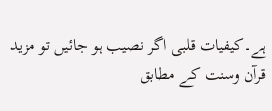ہے۔کیفیات قلبی اگر نصیب ہو جائیں تو مزید قرآن وسنت کے مطابق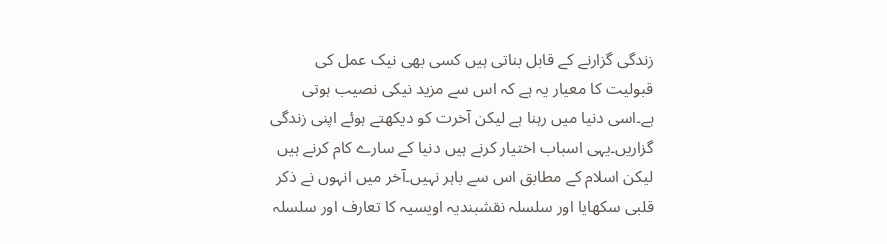زندگی گزارنے کے قابل بناتی ہیں کسی بھی نیک عمل کی قبولیت کا معیار یہ ہے کہ اس سے مزید نیکی نصیب ہوتی ہے۔اسی دنیا میں رہنا ہے لیکن آخرت کو دیکھتے ہوئے اپنی زندگی گزاریں۔یہی اسباب اختیار کرنے ہیں دنیا کے سارے کام کرنے ہیں لیکن اسلام کے مطابق اس سے باہر نہیں۔آخر میں انہوں نے ذکر قلبی سکھایا اور سلسلہ نقشبندیہ اویسیہ کا تعارف اور سلسلہ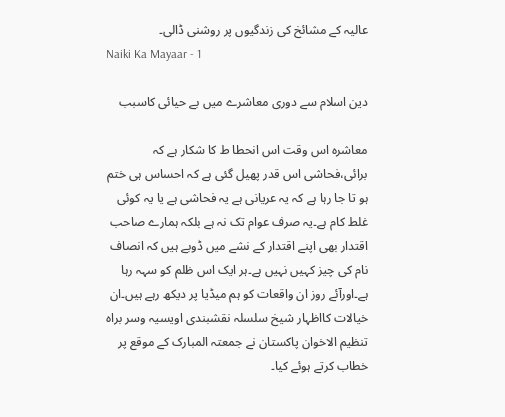عالیہ کے مشائخ کی زندگیوں پر روشنی ڈالی۔
Naiki Ka Mayaar - 1

دین اسلام سے دوری معاشرے میں بے حیائی کاسبب

معاشرہ اس وقت اس انحطا ط کا شکار ہے کہ برائی،فحاشی اس قدر پھیل گئی ہے کہ احساس ہی ختم ہو تا جا رہا ہے کہ یہ عریانی ہے یہ فحاشی ہے یا یہ کوئی غلط کام ہے۔یہ صرف عوام تک نہ ہے بلکہ ہمارے صاحب اقتدار بھی اپنے اقتدار کے نشے میں ڈوبے ہیں کہ انصاف نام کی چیز کہیں نہیں ہے۔ہر ایک اس ظلم کو سہہ رہا ہے۔اورآئے روز ان واقعات کو ہم میڈیا پر دیکھ رہے ہیں۔ان خیالات کااظہار شیخ سلسلہ نقشبندی اویسیہ وسر براہ تنظیم الاخوان پاکستان نے جمعتہ المبارک کے موقع پر خطاب کرتے ہوئے کیا۔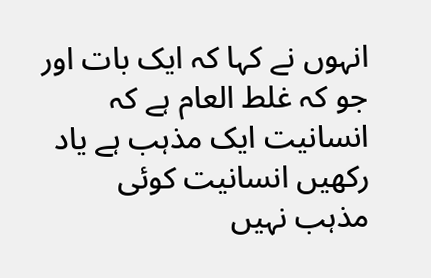انہوں نے کہا کہ ایک بات اور جو کہ غلط العام ہے کہ انسانیت ایک مذہب ہے یاد رکھیں انسانیت کوئی مذہب نہیں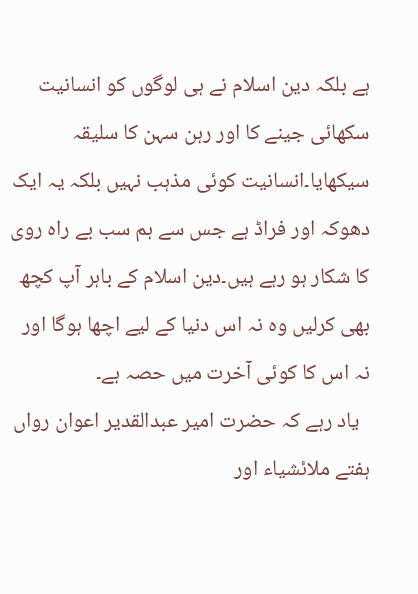ہے بلکہ دین اسلام نے ہی لوگوں کو انسانیت سکھائی جینے کا اور رہن سہن کا سلیقہ سیکھایا۔انسانیت کوئی مذہب نہیں بلکہ یہ ایک دھوکہ اور فراڈ ہے جس سے ہم سب بے راہ روی کا شکار ہو رہے ہیں۔دین اسلام کے باہر آپ کچھ بھی کرلیں وہ نہ اس دنیا کے لیے اچھا ہوگا اور نہ اس کا کوئی آخرت میں حصہ ہے۔
  یاد رہے کہ حضرت امیر عبدالقدیر اعوان رواں ہفتے ملائشیاء اور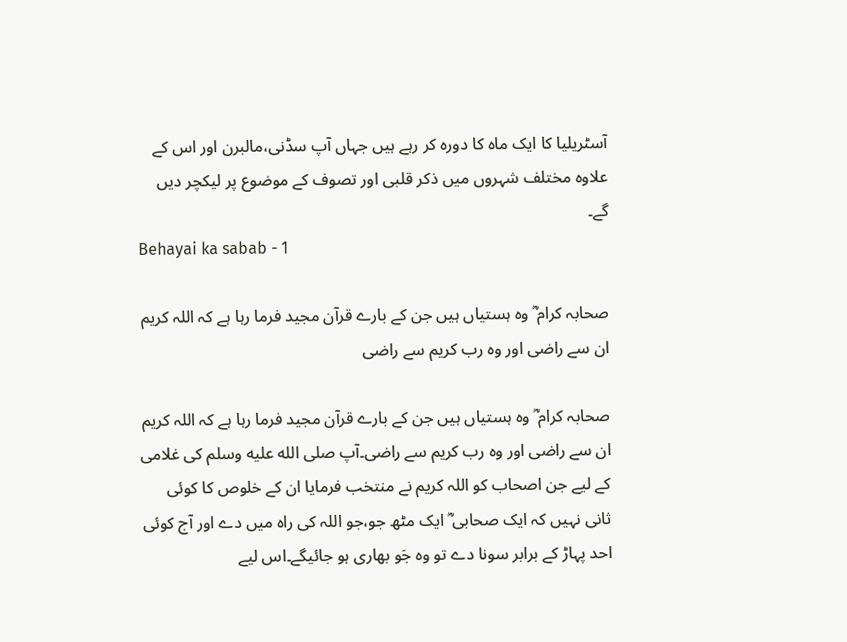آسٹریلیا کا ایک ماہ کا دورہ کر رہے ہیں جہاں آپ سڈنی،مالبرن اور اس کے علاوہ مختلف شہروں میں ذکر قلبی اور تصوف کے موضوع پر لیکچر دیں گے۔
Behayai ka sabab - 1

صحابہ کرام ؓ وہ ہستیاں ہیں جن کے بارے قرآن مجید فرما رہا ہے کہ اللہ کریم ان سے راضی اور وہ رب کریم سے راضی

صحابہ کرام ؓ وہ ہستیاں ہیں جن کے بارے قرآن مجید فرما رہا ہے کہ اللہ کریم ان سے راضی اور وہ رب کریم سے راضی۔آپ صلى الله عليه وسلم کی غلامی کے لیے جن اصحاب کو اللہ کریم نے منتخب فرمایا ان کے خلوص کا کوئی ثانی نہیں کہ ایک صحابی ؓ ایک مٹھ جو،جو اللہ کی راہ میں دے اور آج کوئی احد پہاڑ کے برابر سونا دے تو وہ جَو بھاری ہو جائیگے۔اس لیے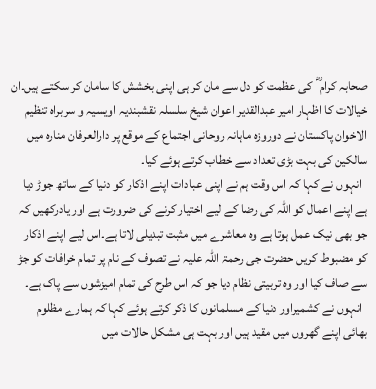صحابہ کرام ؓ  کی عظمت کو دل سے مان کر ہی اپنی بخشش کا سامان کر سکتے ہیں۔ان خیالات کا اظہار امیر عبدالقدیر اعوان شیخ سلسلہ نقشبندیہ اویسیہ و سربراہ تنظیم الاخوان پاکستان نے دوروزہ ماہانہ روحانی اجتماع کے موقع پر دارالعرفان منارہ میں سالکین کی بہت بڑی تعداد سے خطاب کرتے ہوئے کیا۔
  انہوں نے کہا کہ اس وقت ہم نے اپنی عبادات اپنے اذکار کو دنیا کے ساتھ جوڑ دیا ہے اپنے اعمال کو اللہ کی رضا کے لیے اختیار کرنے کی ضرورت ہے اور یادرکھیں کہ جو بھی نیک عمل ہوتا ہے وہ معاشرے میں مثبت تبدیلی لاتا ہے۔اس لیے اپنے اذکار کو مضبوط کریں حضرت جی رحمۃ اللہ علیہ نے تصوف کے نام پر تمام خرافات کو جڑ سے صاف کیا اور وہ تربیتی نظام دیا جو کہ اس طرح کی تمام امیزشوں سے پاک ہے۔
  انہوں نے کشمیراور دنیا کے مسلمانوں کا ذکر کرتے ہوئے کہا کہ ہمارے مظلوم بھائی اپنے گھروں میں مقید ہیں اور بہت ہی مشکل حالات میں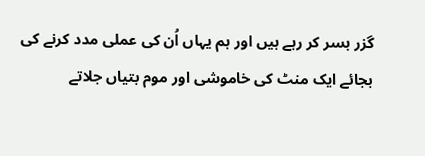گزر بسر کر رہے ہیں اور ہم یہاں اُن کی عملی مدد کرنے کی بجائے ایک منٹ کی خاموشی اور موم بتیاں جلاتے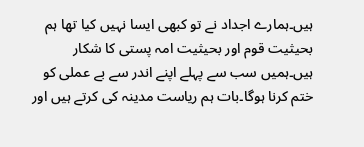ہیں۔ہمارے اجداد نے تو کبھی ایسا نہیں کیا تھا ہم بحیثیت قوم اور بحیثیت امہ پستی کا شکار ہیں۔ہمیں سب سے پہلے اپنے اندر سے بے عملی کو ختم کرنا ہوگا۔بات ہم ریاست مدینہ کی کرتے ہیں اور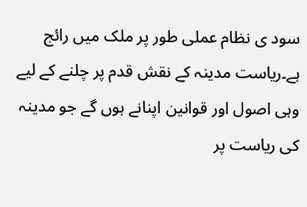سود ی نظام عملی طور پر ملک میں رائج ہے۔ریاست مدینہ کے نقش قدم پر چلنے کے لیے وہی اصول اور قوانین اپنانے ہوں گے جو مدینہ کی ریاست پر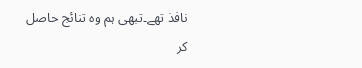نافذ تھے۔تبھی ہم وہ تنائج حاصل کر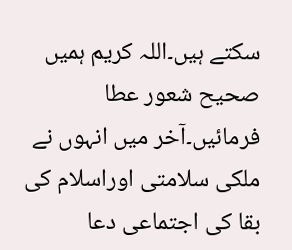سکتے ہیں۔اللہ کریم ہمیں صحیح شعور عطا فرمائیں۔آخر میں انہوں نے ملکی سلامتی اوراسلام کی بقا کی اجتماعی دعا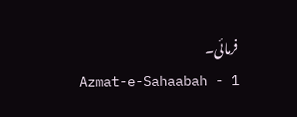فرمائی۔
Azmat-e-Sahaabah - 1